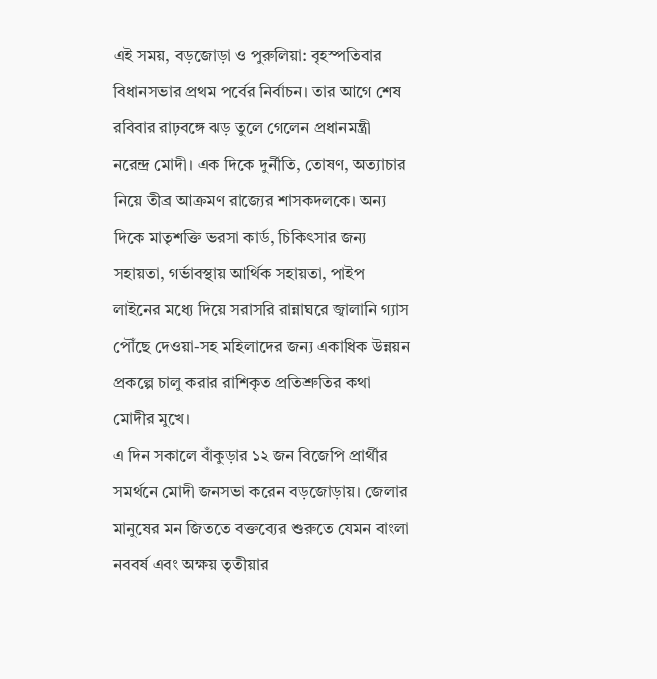এই সময়, বড়জোড়া ও পুরুলিয়া: বৃহস্পতিবার বিধানসভার প্রথম পর্বের নির্বাচন। তার আগে শেষ রবিবার রাঢ়বঙ্গে ঝড় তুলে গেলেন প্রধানমন্ত্রী নরেন্দ্র মোদী। এক দিকে দুর্নীতি, তোষণ, অত্যাচার নিয়ে তীব্র আক্রমণ রাজ্যের শাসকদলকে। অন্য দিকে মাতৃশক্তি ভরসা কার্ড, চিকিৎসার জন্য সহায়তা, গর্ভাবস্থায় আর্থিক সহায়তা, পাইপ লাইনের মধ্যে দিয়ে সরাসরি রান্নাঘরে জ্বালানি গ্যাস পৌঁছে দেওয়া-সহ মহিলাদের জন্য একাধিক উন্নয়ন প্রকল্পে চালু করার রাশিকৃত প্রতিশ্রুতির কথা মোদীর মুখে।
এ দিন সকালে বাঁকুড়ার ১২ জন বিজেপি প্রার্থীর সমর্থনে মোদী জনসভা করেন বড়জোড়ায়। জেলার মানুষের মন জিততে বক্তব্যের শুরুতে যেমন বাংলা নববর্ষ এবং অক্ষয় তৃতীয়ার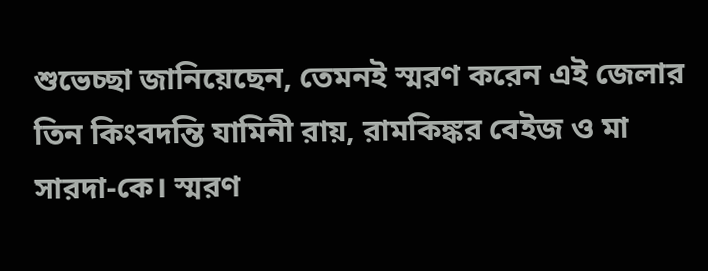শুভেচ্ছা জানিয়েছেন, তেমনই স্মরণ করেন এই জেলার তিন কিংবদন্তি যামিনী রায়, রামকিঙ্কর বেইজ ও মা সারদা-কে। স্মরণ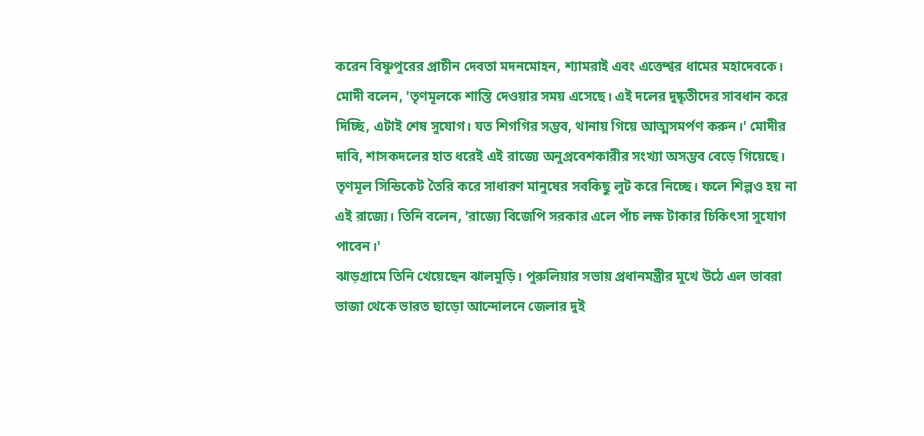করেন বিষ্ণুপুরের প্রাচীন দেবতা মদনমোহন, শ্যামরাই এবং এক্তেশ্বর ধামের মহাদেবকে।
মোদী বলেন, 'তৃণমূলকে শাস্তি দেওয়ার সময় এসেছে। এই দলের দুষ্কৃতীদের সাবধান করে দিচ্ছি, এটাই শেষ সুযোগ। যত শিগগির সম্ভব, থানায় গিয়ে আত্মসমর্পণ করুন।' মোদীর দাবি, শাসকদলের হাত ধরেই এই রাজ্যে অনুপ্রবেশকারীর সংখ্যা অসম্ভব বেড়ে গিয়েছে। তৃণমূল সিন্ডিকেট তৈরি করে সাধারণ মানুষের সবকিছু লুট করে নিচ্ছে। ফলে শিল্পও হয় না এই রাজ্যে। তিনি বলেন, 'রাজ্যে বিজেপি সরকার এলে পাঁচ লক্ষ টাকার চিকিৎসা সুযোগ পাবেন।'
ঝাড়গ্রামে তিনি খেয়েছেন ঝালমুড়ি। পুরুলিয়ার সভায় প্রধানমন্ত্রীর মুখে উঠে এল ভাবরা ভাজা থেকে ভারত ছাড়ো আন্দোলনে জেলার দুই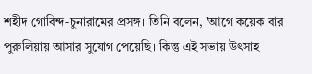শহীদ গোবিন্দ-চুনারামের প্রসঙ্গ। তিনি বলেন, 'আগে কয়েক বার পুরুলিয়ায় আসার সুযোগ পেয়েছি। কিন্তু এই সভায় উৎসাহ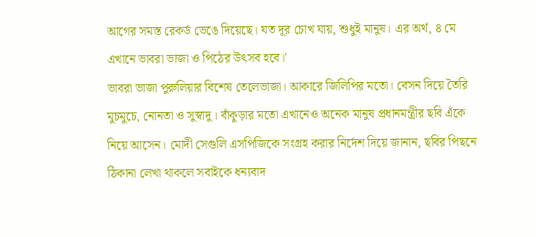আগের সমস্ত রেকর্ড ভেঙে দিয়েছে। যত দূর চোখ যায়, শুধুই মানুষ। এর অর্থ, ৪ মে এখানে ভাবরা ভাজা ও পিঠের উৎসব হবে।'
ভাবরা ভাজা পুরুলিয়ার বিশেষ তেলেভাজা। আকারে জিলিপির মতো। বেসন দিয়ে তৈরি মুচমুচে, নোনতা ও সুস্বাদু। বাঁকুড়ার মতো এখানেও অনেক মানুষ প্রধানমন্ত্রীর ছবি এঁকে নিয়ে আসেন। মোদী সেগুলি এসপিজিকে সংগ্রহ করার নির্দেশ দিয়ে জানান, ছবির পিছনে ঠিকানা লেখা থাকলে সবাইকে ধন্যবাদ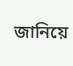জানিয়ে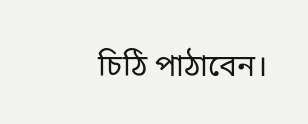চিঠি পাঠাবেন।